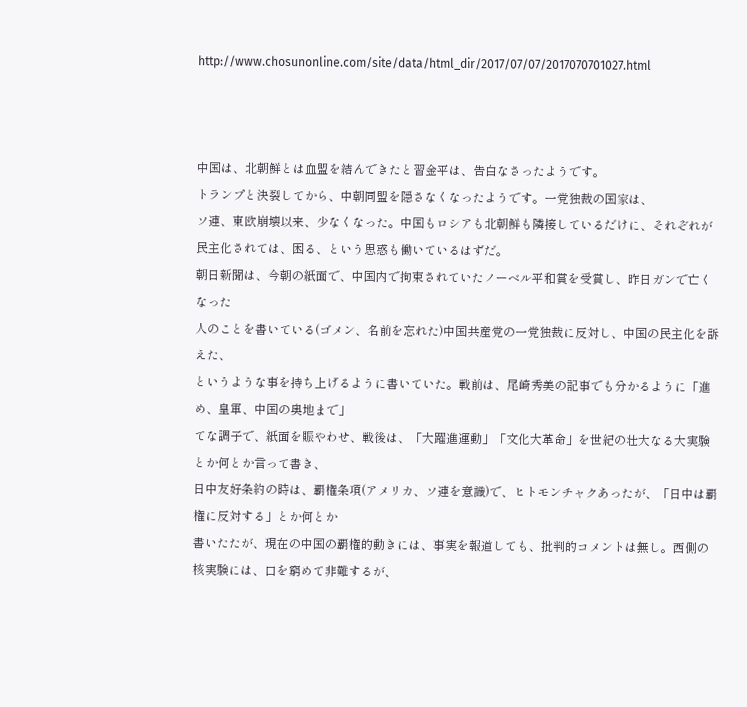http://www.chosunonline.com/site/data/html_dir/2017/07/07/2017070701027.html



中国は、北朝鮮とは血盟を結んできたと習金平は、告白なさったようです。
トランプと決裂してから、中朝同盟を隠さなくなったようです。一党独裁の国家は、
ソ連、東欧崩壊以来、少なくなった。中国もロシアも北朝鮮も隣接しているだけに、それぞれが
民主化されては、困る、という思惑も働いているはずだ。
朝日新聞は、今朝の紙面で、中国内で拘束されていたノーベル平和賞を受賞し、昨日ガンで亡くなった
人のことを書いている(ゴメン、名前を忘れた)中国共産党の一党独裁に反対し、中国の民主化を訴えた、
というような事を持ち上げるように書いていた。戦前は、尾崎秀美の記事でも分かるように「進め、皇軍、中国の奥地まで」
てな調子で、紙面を賑やわせ、戦後は、「大躍進運動」「文化大革命」を世紀の壮大なる大実験とか何とか言って書き、
日中友好条約の時は、覇権条項(アメリカ、ソ連を意識)で、ヒトモンチャクあったが、「日中は覇権に反対する」とか何とか
書いたたが、現在の中国の覇権的動きには、事実を報道しても、批判的コメントは無し。西側の核実験には、口を窮めて非難するが、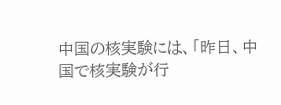中国の核実験には、「昨日、中国で核実験が行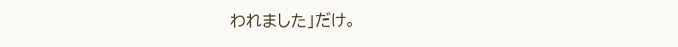われました」だけ。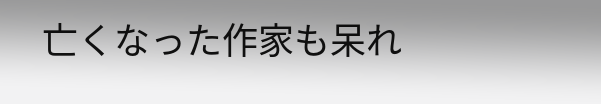亡くなった作家も呆れ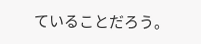ていることだろう。